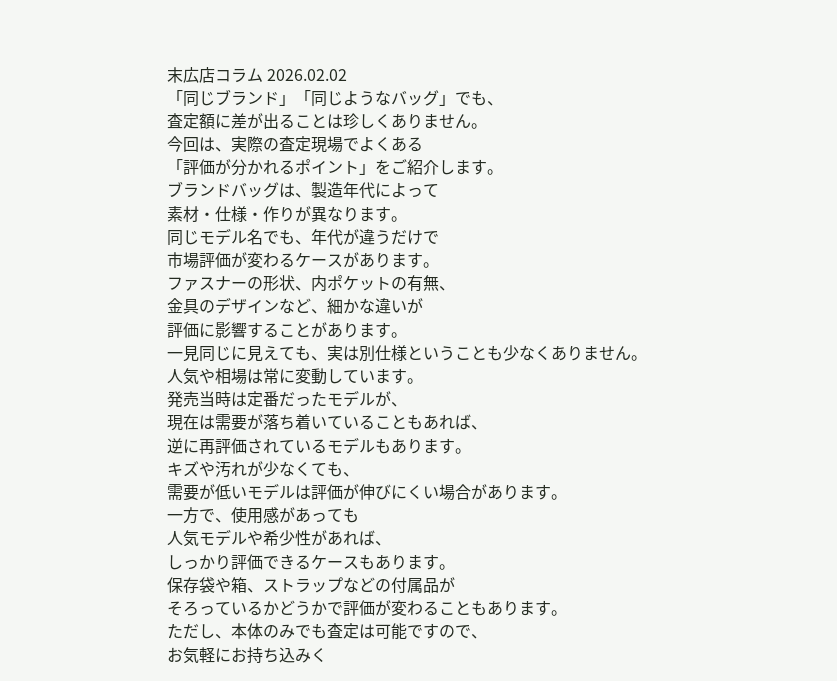末広店コラム 2026.02.02
「同じブランド」「同じようなバッグ」でも、
査定額に差が出ることは珍しくありません。
今回は、実際の査定現場でよくある
「評価が分かれるポイント」をご紹介します。
ブランドバッグは、製造年代によって
素材・仕様・作りが異なります。
同じモデル名でも、年代が違うだけで
市場評価が変わるケースがあります。
ファスナーの形状、内ポケットの有無、
金具のデザインなど、細かな違いが
評価に影響することがあります。
一見同じに見えても、実は別仕様ということも少なくありません。
人気や相場は常に変動しています。
発売当時は定番だったモデルが、
現在は需要が落ち着いていることもあれば、
逆に再評価されているモデルもあります。
キズや汚れが少なくても、
需要が低いモデルは評価が伸びにくい場合があります。
一方で、使用感があっても
人気モデルや希少性があれば、
しっかり評価できるケースもあります。
保存袋や箱、ストラップなどの付属品が
そろっているかどうかで評価が変わることもあります。
ただし、本体のみでも査定は可能ですので、
お気軽にお持ち込みく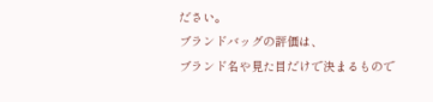ださい。
ブランドバッグの評価は、
ブランド名や見た目だけで決まるもので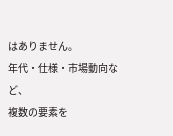はありません。
年代・仕様・市場動向など、
複数の要素を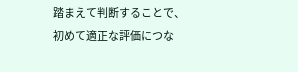踏まえて判断することで、
初めて適正な評価につな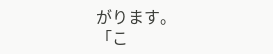がります。
「こ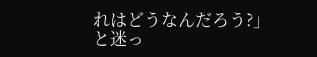れはどうなんだろう?」と迷っ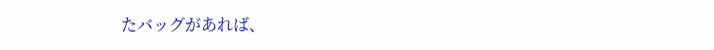たバッグがあれば、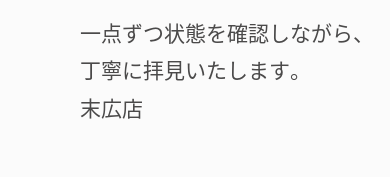一点ずつ状態を確認しながら、丁寧に拝見いたします。
末広店